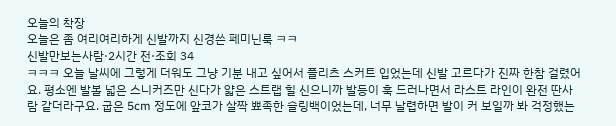오늘의 착장
오늘은 좀 여리여리하게 신발까지 신경쓴 페미닌룩 ㅋㅋ
신발만보는사람·2시간 전·조회 34
ㅋㅋㅋ 오늘 날씨에 그렇게 더워도 그냥 기분 내고 싶어서 플리츠 스커트 입었는데 신발 고르다가 진짜 한참 걸렸어요. 평소엔 발볼 넓은 스니커즈만 신다가 얇은 스트랩 힐 신으니까 발등이 훅 드러나면서 라스트 라인이 완전 딴사람 같더라구요. 굽은 5cm 정도에 앞코가 살짝 뾰족한 슬링백이었는데, 너무 날렵하면 발이 커 보일까 봐 걱정했는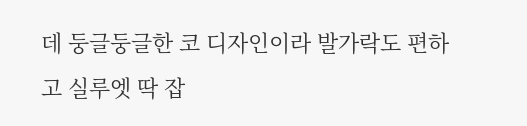데 둥글둥글한 코 디자인이라 발가락도 편하고 실루엣 딱 잡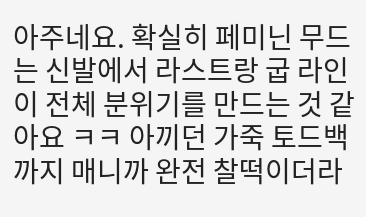아주네요. 확실히 페미닌 무드는 신발에서 라스트랑 굽 라인이 전체 분위기를 만드는 것 같아요 ㅋㅋ 아끼던 가죽 토드백까지 매니까 완전 찰떡이더라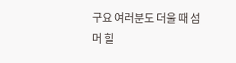구요 여러분도 더울 때 섬머 힐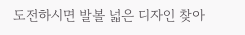도전하시면 발볼 넓은 디자인 찾아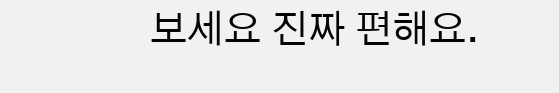보세요 진짜 편해요.